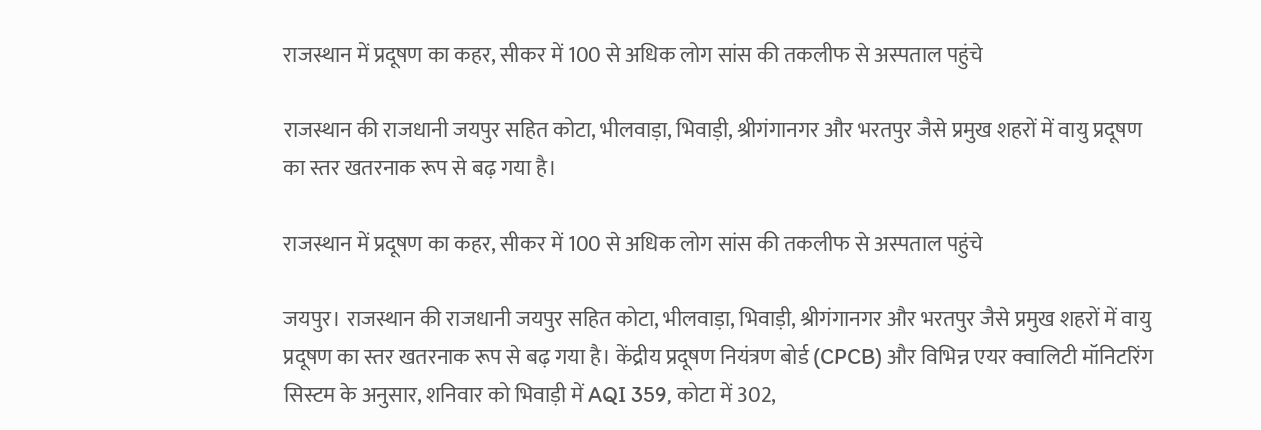राजस्थान में प्रदूषण का कहर, सीकर में 100 से अधिक लोग सांस की तकलीफ से अस्पताल पहुंचे

राजस्थान की राजधानी जयपुर सहित कोटा, भीलवाड़ा, भिवाड़ी, श्रीगंगानगर और भरतपुर जैसे प्रमुख शहरों में वायु प्रदूषण का स्तर खतरनाक रूप से बढ़ गया है।

राजस्थान में प्रदूषण का कहर, सीकर में 100 से अधिक लोग सांस की तकलीफ से अस्पताल पहुंचे

जयपुर। राजस्थान की राजधानी जयपुर सहित कोटा, भीलवाड़ा, भिवाड़ी, श्रीगंगानगर और भरतपुर जैसे प्रमुख शहरों में वायु प्रदूषण का स्तर खतरनाक रूप से बढ़ गया है। केंद्रीय प्रदूषण नियंत्रण बोर्ड (CPCB) और विभिन्न एयर क्वालिटी मॉनिटरिंग सिस्टम के अनुसार, शनिवार को भिवाड़ी में AQI 359, कोटा में 302,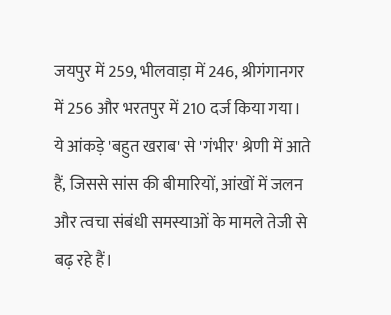जयपुर में 259, भीलवाड़ा में 246, श्रीगंगानगर में 256 और भरतपुर में 210 दर्ज किया गया। ये आंकड़े 'बहुत खराब' से 'गंभीर' श्रेणी में आते हैं, जिससे सांस की बीमारियों, आंखों में जलन और त्वचा संबंधी समस्याओं के मामले तेजी से बढ़ रहे हैं।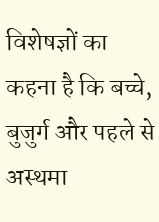विशेषज्ञों का कहना है कि बच्चे, बुजुर्ग और पहले से अस्थमा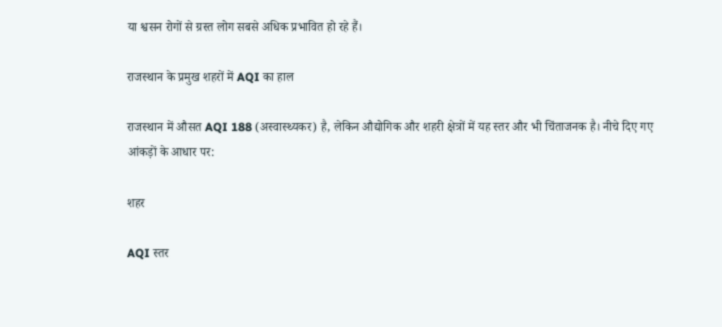या श्वसन रोगों से ग्रस्त लोग सबसे अधिक प्रभावित हो रहे हैं।

राजस्थान के प्रमुख शहरों में AQI का हाल

राजस्थान में औसत AQI 188 (अस्वास्थ्यकर) है, लेकिन औद्योगिक और शहरी क्षेत्रों में यह स्तर और भी चिंताजनक है। नीचे दिए गए आंकड़ों के आधार पर:

शहर

AQI स्तर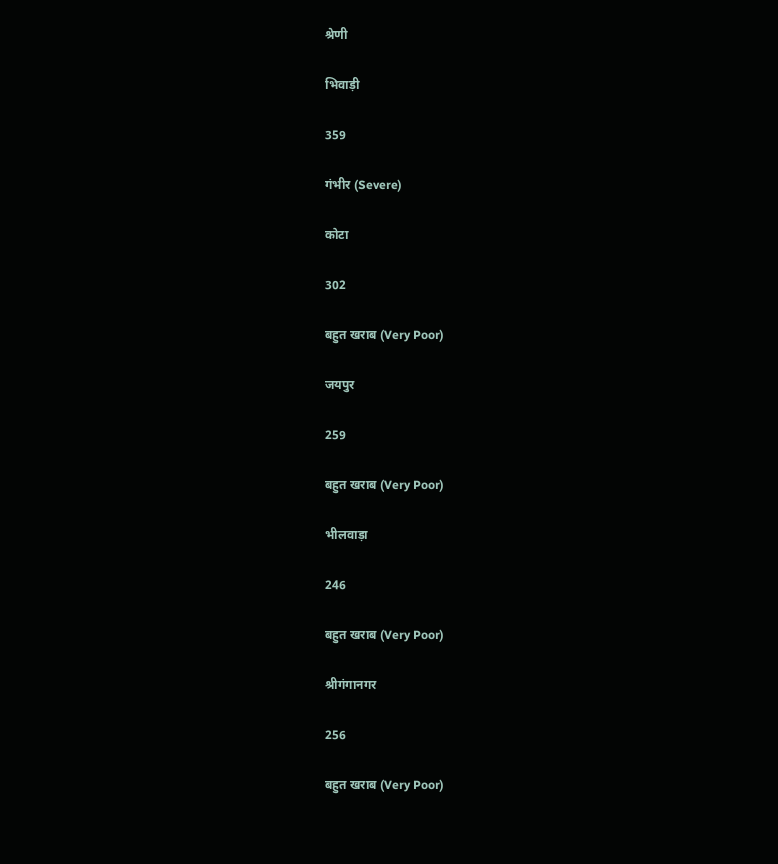श्रेणी

भिवाड़ी

359

गंभीर (Severe)

कोटा

302

बहुत खराब (Very Poor)

जयपुर

259

बहुत खराब (Very Poor)

भीलवाड़ा

246

बहुत खराब (Very Poor)

श्रीगंगानगर

256

बहुत खराब (Very Poor)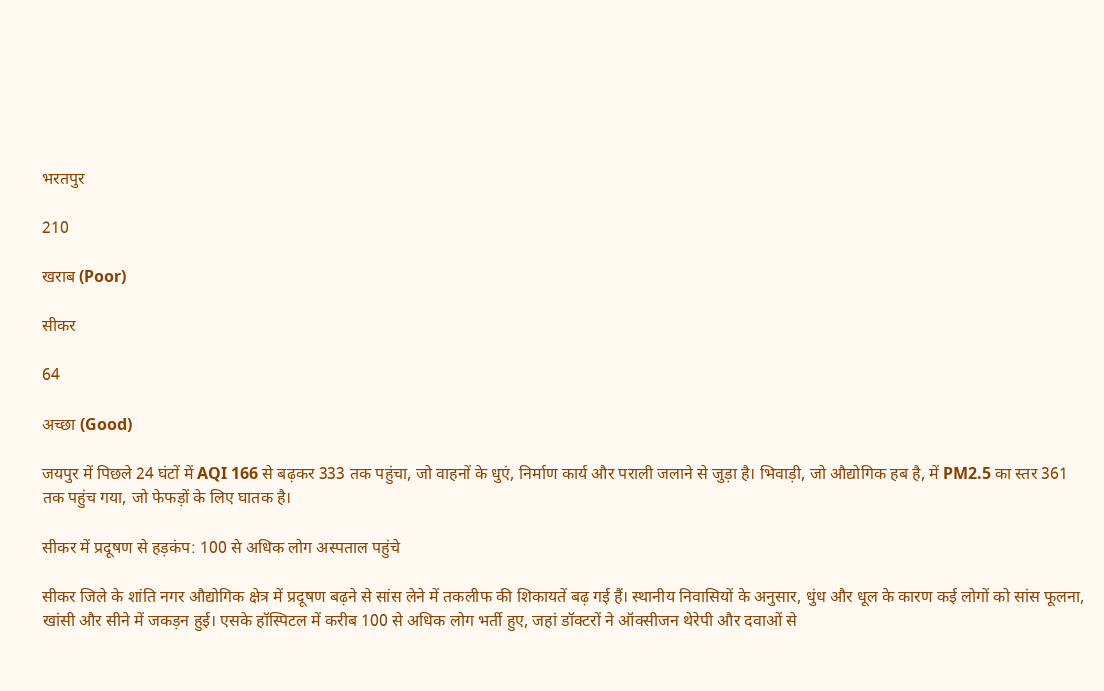भरतपुर

210

खराब (Poor)

सीकर

64

अच्छा (Good)

जयपुर में पिछले 24 घंटों में AQI 166 से बढ़कर 333 तक पहुंचा, जो वाहनों के धुएं, निर्माण कार्य और पराली जलाने से जुड़ा है। भिवाड़ी, जो औद्योगिक हब है, में PM2.5 का स्तर 361 तक पहुंच गया, जो फेफड़ों के लिए घातक है।

सीकर में प्रदूषण से हड़कंप: 100 से अधिक लोग अस्पताल पहुंचे

सीकर जिले के शांति नगर औद्योगिक क्षेत्र में प्रदूषण बढ़ने से सांस लेने में तकलीफ की शिकायतें बढ़ गई हैं। स्थानीय निवासियों के अनुसार, धुंध और धूल के कारण कई लोगों को सांस फूलना, खांसी और सीने में जकड़न हुई। एसके हॉस्पिटल में करीब 100 से अधिक लोग भर्ती हुए, जहां डॉक्टरों ने ऑक्सीजन थेरेपी और दवाओं से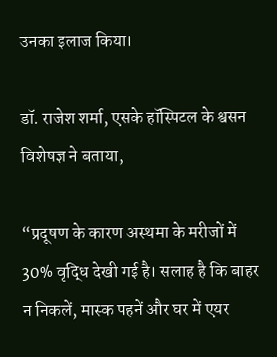उनका इलाज किया।

डॉ. राजेश शर्मा, एसके हॉस्पिटल के श्वसन विशेषज्ञ ने बताया,

“प्रदूषण के कारण अस्थमा के मरीजों में 30% वृद्धि देखी गई है। सलाह है कि बाहर न निकलें, मास्क पहनें और घर में एयर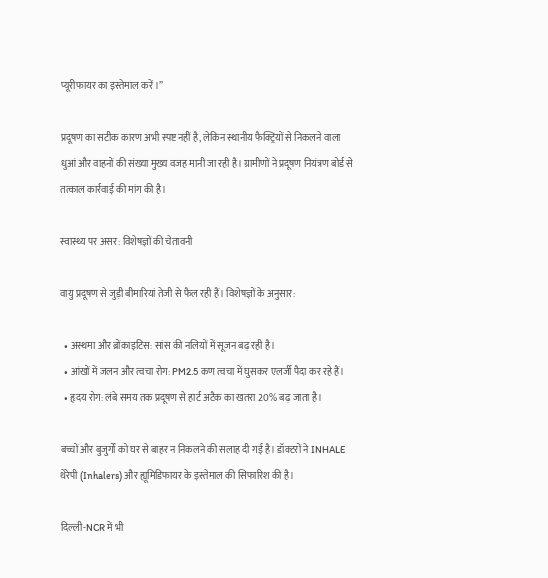प्यूरीफायर का इस्तेमाल करें।”

प्रदूषण का सटीक कारण अभी स्पष्ट नहीं है, लेकिन स्थानीय फैक्ट्रियों से निकलने वाला धुआं और वाहनों की संख्या मुख्य वजह मानी जा रही है। ग्रामीणों ने प्रदूषण नियंत्रण बोर्ड से तत्काल कार्रवाई की मांग की है।

स्वास्थ्य पर असर: विशेषज्ञों की चेतावनी

वायु प्रदूषण से जुड़ी बीमारियां तेजी से फैल रही हैं। विशेषज्ञों के अनुसार:

  • अस्थमा और ब्रोंकाइटिस: सांस की नलियों में सूजन बढ़ रही है।
  • आंखों में जलन और त्वचा रोग: PM2.5 कण त्वचा में घुसकर एलर्जी पैदा कर रहे हैं।
  • हृदय रोग: लंबे समय तक प्रदूषण से हार्ट अटैक का खतरा 20% बढ़ जाता है।

बच्चों और बुजुर्गों को घर से बाहर न निकलने की सलाह दी गई है। डॉक्टरों ने INHALE थेरेपी (Inhalers) और ह्यूमिडिफायर के इस्तेमाल की सिफारिश की है।

दिल्ली-NCR में भी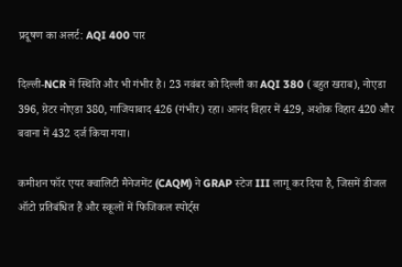प्रदूषण का अलर्ट: AQI 400 पार

दिल्ली-NCR में स्थिति और भी गंभीर है। 23 नवंबर को दिल्ली का AQI 380 (बहुत खराब), नोएडा 396, ग्रेटर नोएडा 380, गाजियाबाद 426 (गंभीर) रहा। आनंद विहार में 429, अशोक विहार 420 और बवाना में 432 दर्ज किया गया।

कमीशन फॉर एयर क्वालिटी मैनेजमेंट (CAQM) ने GRAP स्टेज III लागू कर दिया है, जिसमें डीजल ऑटो प्रतिबंधित हैं और स्कूलों में फिजिकल स्पोर्ट्स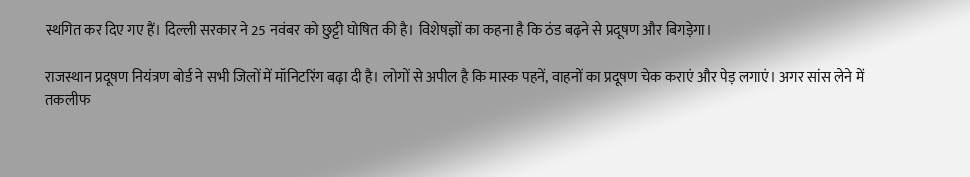स्थगित कर दिए गए हैं। दिल्ली सरकार ने 25 नवंबर को छुट्टी घोषित की है। विशेषज्ञों का कहना है कि ठंड बढ़ने से प्रदूषण और बिगड़ेगा।

राजस्थान प्रदूषण नियंत्रण बोर्ड ने सभी जिलों में मॉनिटरिंग बढ़ा दी है। लोगों से अपील है कि मास्क पहनें, वाहनों का प्रदूषण चेक कराएं और पेड़ लगाएं। अगर सांस लेने में तकलीफ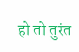हो तो तुरंत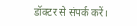डॉक्टर से संपर्क करें।